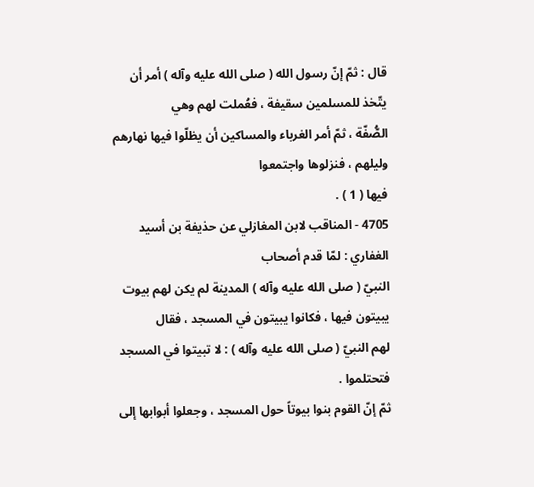قال : ثمّ إنّ رسول الله ( صلى الله عليه وآله ) أمر أن يتّخذ للمسلمين سقيفة ، فعُملت لهم وهي
الصُّفّة ، ثمّ أمر الغرباء والمساكين أن يظلّوا فيها نهارهم وليلهم ، فنزلوها واجتمعوا
فيها ( 1 ) .
4705 - المناقب لابن المغازلي عن حذيفة بن أسيد الغفاري : لمّا قدم أصحاب
النبيّ ( صلى الله عليه وآله ) المدينة لم يكن لهم بيوت يبيتون فيها ، فكانوا يبيتون في المسجد ، فقال
لهم النبيّ ( صلى الله عليه وآله ) : لا تبيتوا في المسجد فتحتلموا .
ثمّ إنّ القوم بنوا بيوتاً حول المسجد ، وجعلوا أبوابها إلى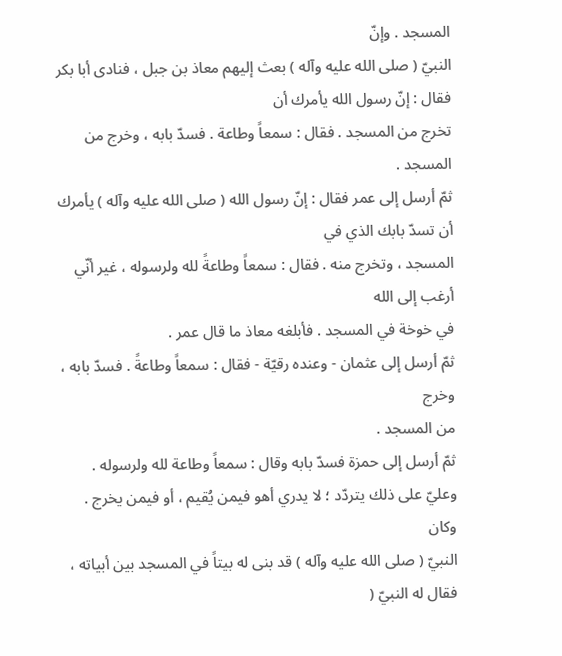المسجد . وإنّ
النبيّ ( صلى الله عليه وآله ) بعث إليهم معاذ بن جبل ، فنادى أبا بكر فقال : إنّ رسول الله يأمرك أن
تخرج من المسجد . فقال : سمعاً وطاعة . فسدّ بابه ، وخرج من المسجد .
ثمّ أرسل إلى عمر فقال : إنّ رسول الله ( صلى الله عليه وآله ) يأمرك أن تسدّ بابك الذي في
المسجد ، وتخرج منه . فقال : سمعاً وطاعةً لله ولرسوله ، غير أنّي أرغب إلى الله
في خوخة في المسجد . فأبلغه معاذ ما قال عمر .
ثمّ أرسل إلى عثمان - وعنده رقيّة - فقال : سمعاً وطاعةً . فسدّ بابه ، وخرج
من المسجد .
ثمّ أرسل إلى حمزة فسدّ بابه وقال : سمعاً وطاعة لله ولرسوله .
وعليّ على ذلك يتردّد ؛ لا يدري أهو فيمن يُقيم ، أو فيمن يخرج . وكان
النبيّ ( صلى الله عليه وآله ) قد بنى له بيتاً في المسجد بين أبياته ، فقال له النبيّ (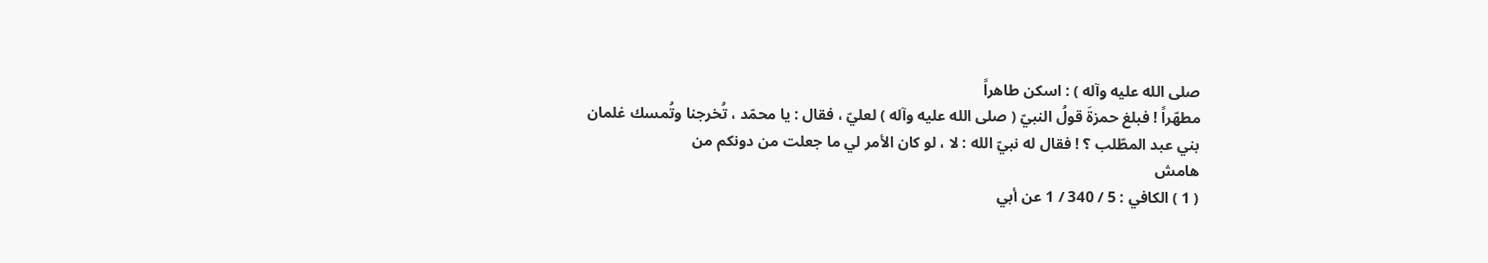صلى الله عليه وآله ) : اسكن طاهراً
مطهّراً ! فبلغ حمزةَ قولُ النبيّ ( صلى الله عليه وآله ) لعليّ ، فقال : يا محمّد ، تُخرجنا وتُمسك غلمان
بني عبد المطّلب ؟ ! فقال له نبيّ الله : لا ، لو كان الأمر لي ما جعلت من دونكم من
هامش
( 1 ) الكافي : 5 / 340 / 1 عن أبي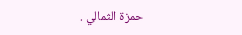حمزة الثمالي .